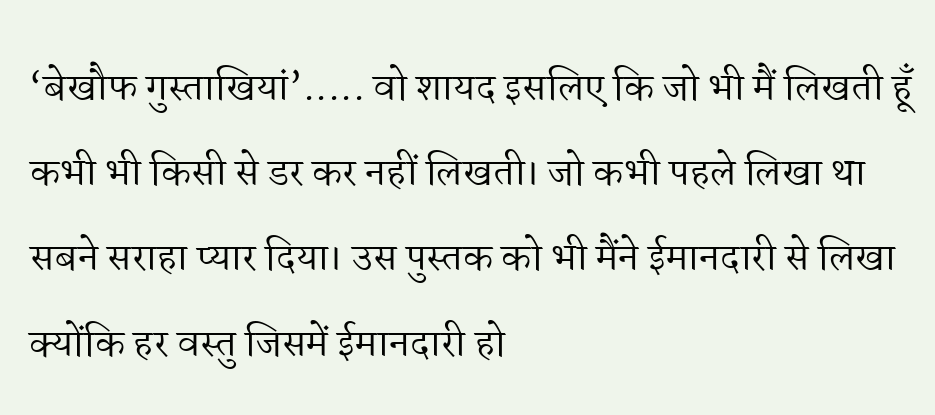‘बेखौफ गुस्ताखियां’..... वो शायद इसलिए कि जो भी मैं लिखती हूँ कभी भी किसी से डर कर नहीं लिखती। जो कभी पहले लिखा था सबने सराहा प्यार दिया। उस पुस्तक को भी मैंने ईमानदारी से लिखा क्योंकि हर वस्तु जिसमें ईमानदारी हो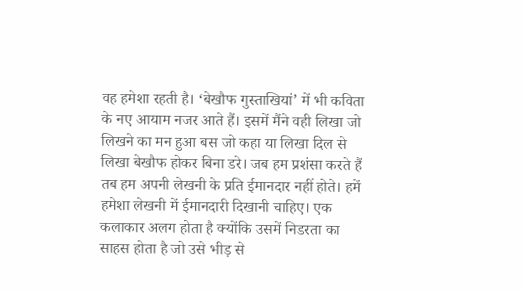वह हमेशा रहती है। ‘बेखौफ गुस्ताखियां’ में भी कविता के नए आयाम नजर आते हैं। इसमें मैंने वही लिखा जो लिखने का मन हुआ बस जो कहा या लिखा दिल से लिखा बेखौफ होकर बिना डरे। जब हम प्रशंसा करते हैं तब हम अपनी लेखनी के प्रति ईमानदार नहीं होते। हमें हमेशा लेखनी में ईमानदारी दिखानी चाहिए। एक कलाकार अलग होता है क्योंकि उसमें निडरता का साहस होता है जो उसे भीड़ से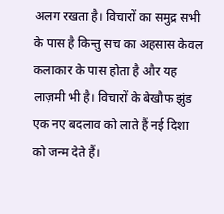अलग रखता है। विचारों का समुद्र सभी के पास है किन्तु सच का अहसास केवल कलाकार के पास होता है और यह लाज़मी भी है। विचारों के बेखौफ झुंड एक नए बदलाव को लाते हैं नई दिशा को जन्म देते हैं।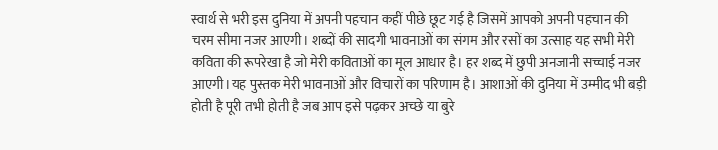स्वार्थ से भरी इस दुनिया में अपनी पहचान कहीं पीछे छूट गई है जिसमें आपको अपनी पहचान की चरम सीमा नजर आएगी। शब्दों की सादगी भावनाओं का संगम और रसों का उत्साह यह सभी मेरी कविता की रूपरेखा है जो मेरी कविताओं का मूल आधार है। हर शब्द में छुपी अनजानी सच्चाई नजर आएगी।यह पुस्तक मेरी भावनाओं और विचारों का परिणाम है। आशाओं की दुनिया में उम्मीद भी बड़ी होती है पूरी तभी होती है जब आप इसे पढ़कर अच्छे या बुरे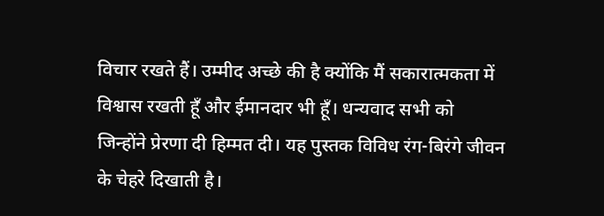विचार रखते हैं। उम्मीद अच्छे की है क्योंकि मैं सकारात्मकता में विश्वास रखती हूँ और ईमानदार भी हूँ। धन्यवाद सभी को जिन्होंने प्रेरणा दी हिम्मत दी। यह पुस्तक विविध रंग-बिरंगे जीवन के चेहरे दिखाती है।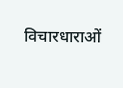विचारधाराओं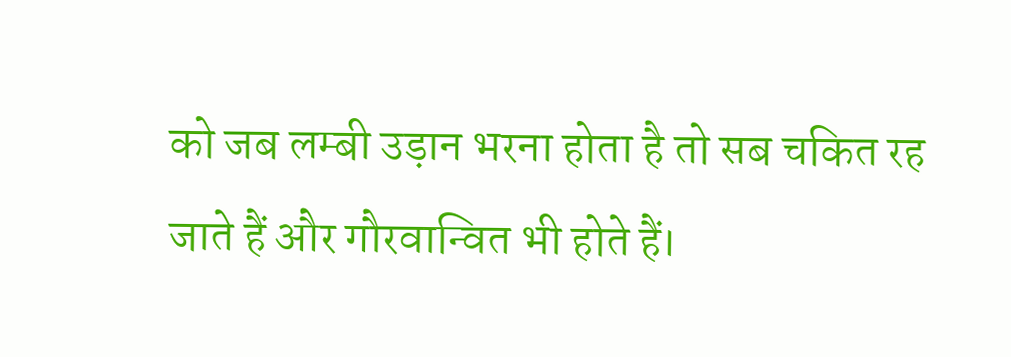को जब लम्बी उड़ान भरना होता है तो सब चकित रह जाते हैं और गौरवान्वित भी होते हैं।